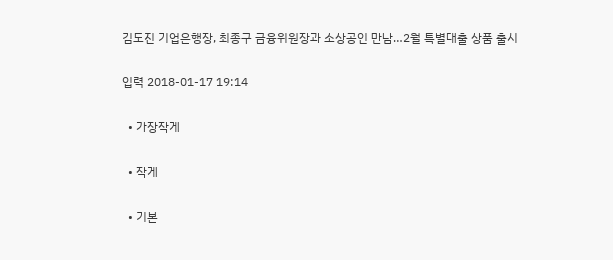김도진 기업은행장, 최종구 금융위원장과 소상공인 만남…2월 특별대출 상품 출시

입력 2018-01-17 19:14

  • 가장작게

  • 작게

  • 기본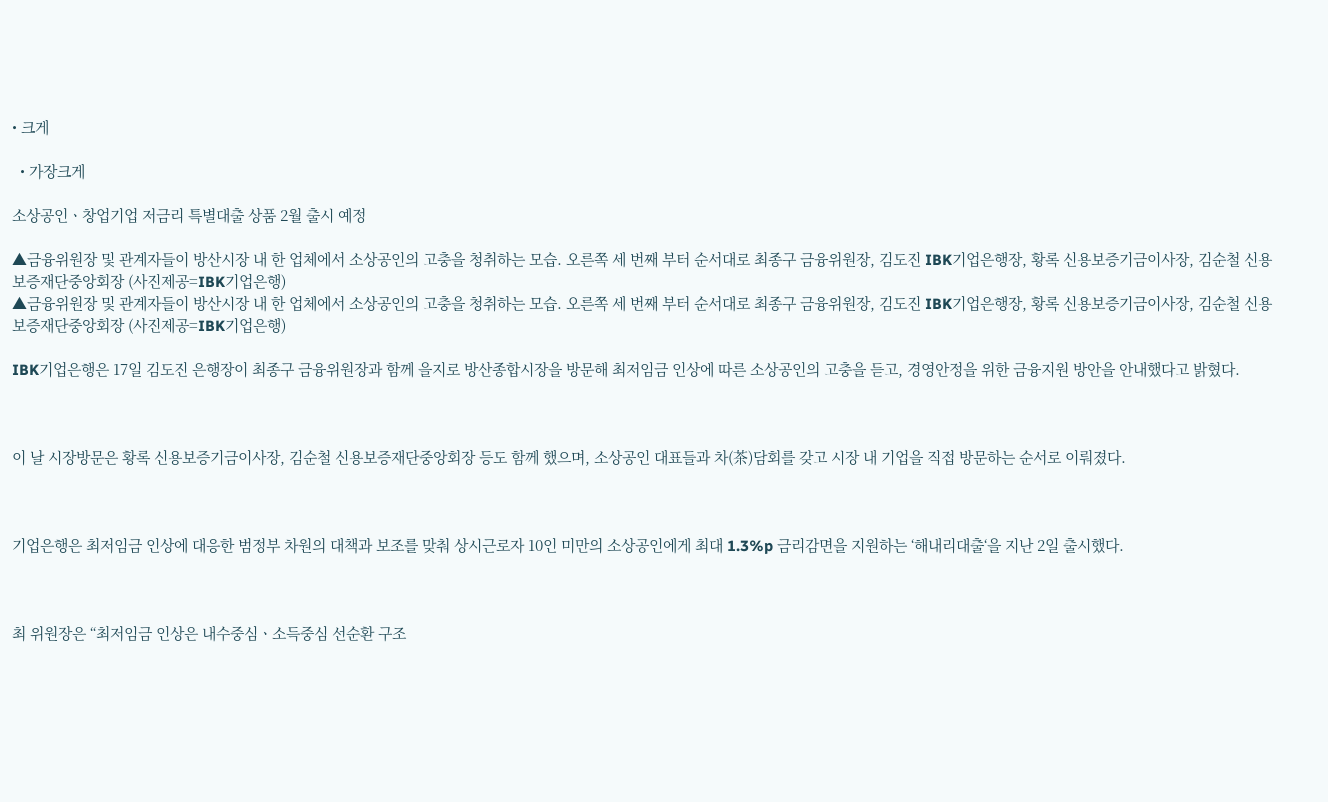• 크게

  • 가장크게

소상공인ㆍ창업기업 저금리 특별대출 상품 2월 출시 예정

▲금융위원장 및 관계자들이 방산시장 내 한 업체에서 소상공인의 고충을 청취하는 모습. 오른쪽 세 번째 부터 순서대로 최종구 금융위원장, 김도진 IBK기업은행장, 황록 신용보증기금이사장, 김순철 신용보증재단중앙회장 (사진제공=IBK기업은행)
▲금융위원장 및 관계자들이 방산시장 내 한 업체에서 소상공인의 고충을 청취하는 모습. 오른쪽 세 번째 부터 순서대로 최종구 금융위원장, 김도진 IBK기업은행장, 황록 신용보증기금이사장, 김순철 신용보증재단중앙회장 (사진제공=IBK기업은행)

IBK기업은행은 17일 김도진 은행장이 최종구 금융위원장과 함께 을지로 방산종합시장을 방문해 최저임금 인상에 따른 소상공인의 고충을 듣고, 경영안정을 위한 금융지원 방안을 안내했다고 밝혔다.



이 날 시장방문은 황록 신용보증기금이사장, 김순철 신용보증재단중앙회장 등도 함께 했으며, 소상공인 대표들과 차(茶)담회를 갖고 시장 내 기업을 직접 방문하는 순서로 이뤄졌다.



기업은행은 최저임금 인상에 대응한 범정부 차원의 대책과 보조를 맞춰 상시근로자 10인 미만의 소상공인에게 최대 1.3%p 금리감면을 지원하는 ‘해내리대출‘을 지난 2일 출시했다.



최 위원장은 “최저임금 인상은 내수중심ㆍ소득중심 선순환 구조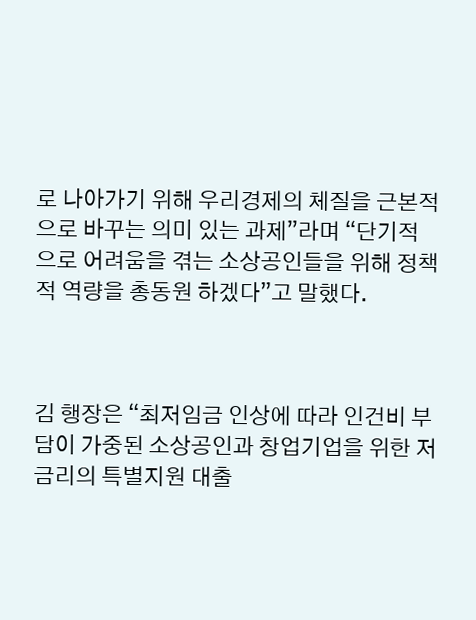로 나아가기 위해 우리경제의 체질을 근본적으로 바꾸는 의미 있는 과제”라며 “단기적으로 어려움을 겪는 소상공인들을 위해 정책적 역량을 총동원 하겠다”고 말했다.



김 행장은 “최저임금 인상에 따라 인건비 부담이 가중된 소상공인과 창업기업을 위한 저금리의 특별지원 대출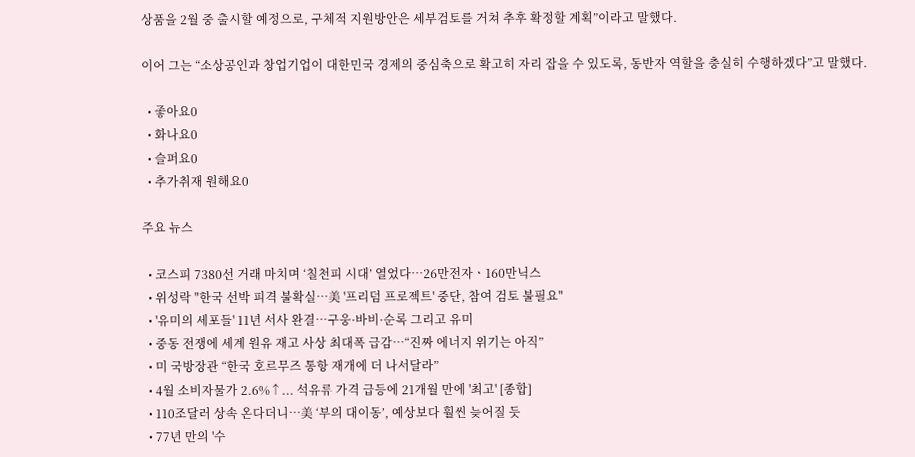상품을 2월 중 출시할 예정으로, 구체적 지원방안은 세부검토를 거쳐 추후 확정할 계획”이라고 말했다.

이어 그는 “소상공인과 창업기업이 대한민국 경제의 중심축으로 확고히 자리 잡을 수 있도록, 동반자 역할을 충실히 수행하겠다”고 말했다.

  • 좋아요0
  • 화나요0
  • 슬퍼요0
  • 추가취재 원해요0

주요 뉴스

  • 코스피 7380선 거래 마치며 ‘칠천피 시대’ 열었다⋯26만전자ㆍ160만닉스
  • 위성락 "한국 선박 피격 불확실⋯美 '프리덤 프로젝트' 중단, 참여 검토 불필요"
  • '유미의 세포들' 11년 서사 완결…구웅·바비·순록 그리고 유미
  • 중동 전쟁에 세계 원유 재고 사상 최대폭 급감⋯“진짜 에너지 위기는 아직”
  • 미 국방장관 “한국 호르무즈 통항 재개에 더 나서달라”
  • 4월 소비자물가 2.6%↑... 석유류 가격 급등에 21개월 만에 '최고' [종합]
  • 110조달러 상속 온다더니…美 ‘부의 대이동’, 예상보다 훨씬 늦어질 듯
  • 77년 만의 '수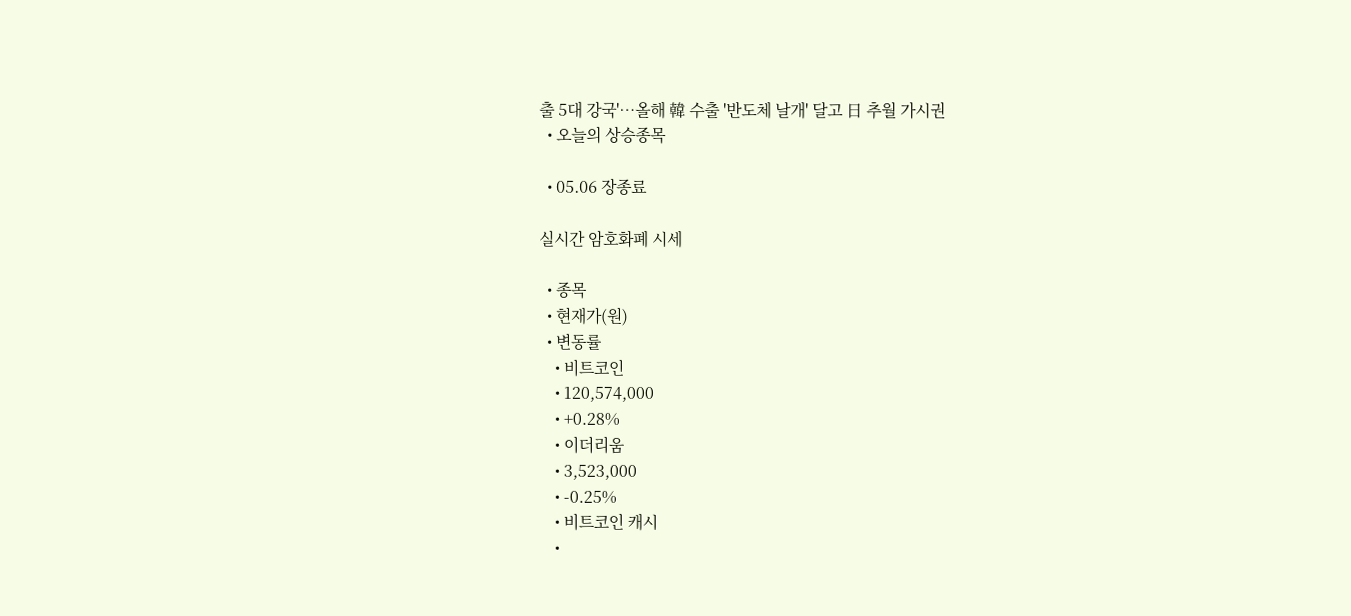출 5대 강국'⋯올해 韓 수출 '반도체 날개' 달고 日 추월 가시권
  • 오늘의 상승종목

  • 05.06 장종료

실시간 암호화폐 시세

  • 종목
  • 현재가(원)
  • 변동률
    • 비트코인
    • 120,574,000
    • +0.28%
    • 이더리움
    • 3,523,000
    • -0.25%
    • 비트코인 캐시
    •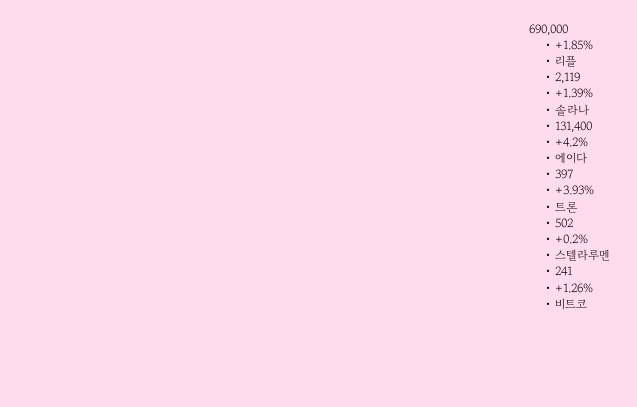690,000
    • +1.85%
    • 리플
    • 2,119
    • +1.39%
    • 솔라나
    • 131,400
    • +4.2%
    • 에이다
    • 397
    • +3.93%
    • 트론
    • 502
    • +0.2%
    • 스텔라루멘
    • 241
    • +1.26%
    • 비트코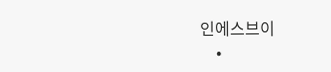인에스브이
    •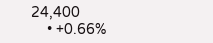24,400
    • +0.66%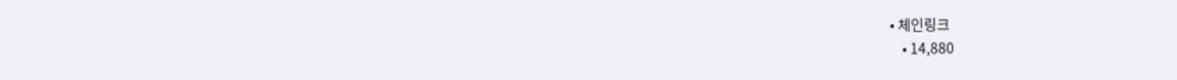• 체인링크
    • 14,880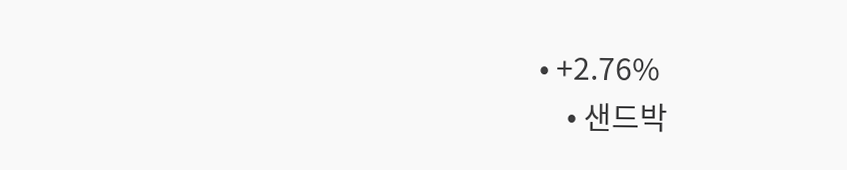• +2.76%
    • 샌드박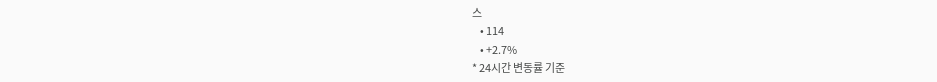스
    • 114
    • +2.7%
* 24시간 변동률 기준